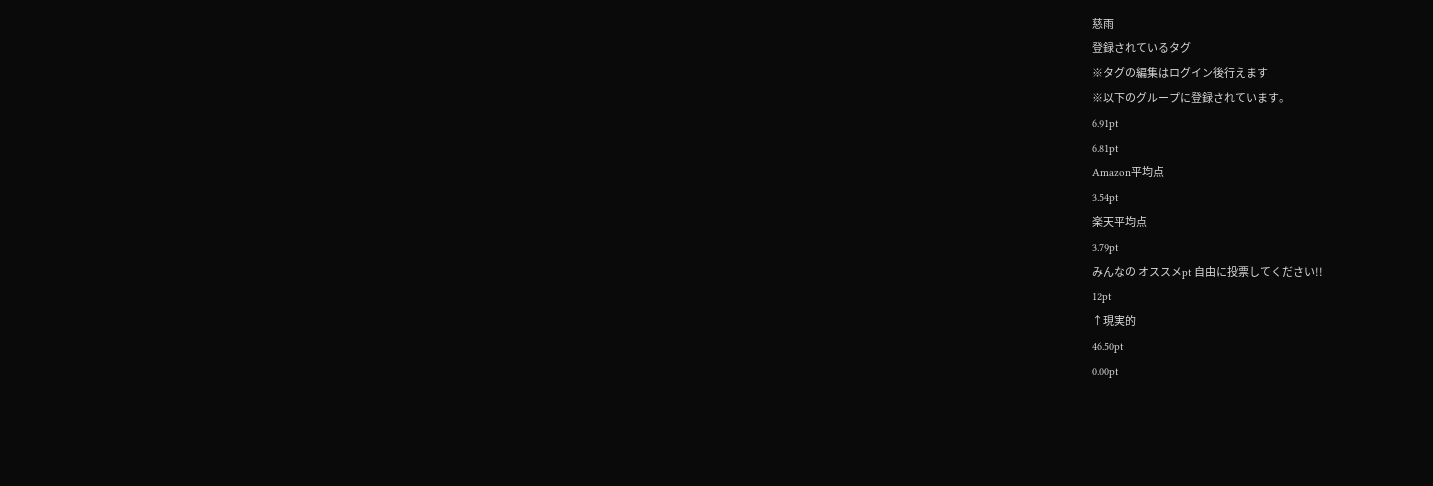慈雨
登録されているタグ
※タグの編集はログイン後行えます
※以下のグループに登録されています。
6.91pt
6.81pt
Amazon平均点
3.54pt
楽天平均点
3.79pt
みんなの オススメpt 自由に投票してください!!
12pt
↑現実的
46.50pt
0.00pt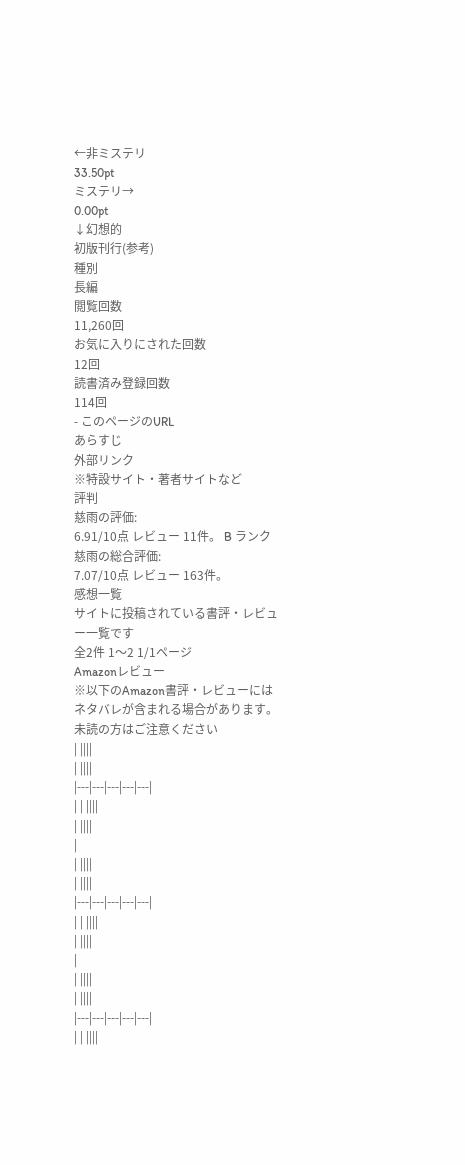←非ミステリ
33.50pt
ミステリ→
0.00pt
↓幻想的
初版刊行(参考)
種別
長編
閲覧回数
11,260回
お気に入りにされた回数
12回
読書済み登録回数
114回
- このページのURL
あらすじ
外部リンク
※特設サイト・著者サイトなど
評判
慈雨の評価:
6.91/10点 レビュー 11件。 B ランク
慈雨の総合評価:
7.07/10点 レビュー 163件。
感想一覧
サイトに投稿されている書評・レビュー一覧です
全2件 1〜2 1/1ページ
Amazonレビュー
※以下のAmazon書評・レビューにはネタバレが含まれる場合があります。
未読の方はご注意ください
| ||||
| ||||
|---|---|---|---|---|
| | ||||
| ||||
|
| ||||
| ||||
|---|---|---|---|---|
| | ||||
| ||||
|
| ||||
| ||||
|---|---|---|---|---|
| | ||||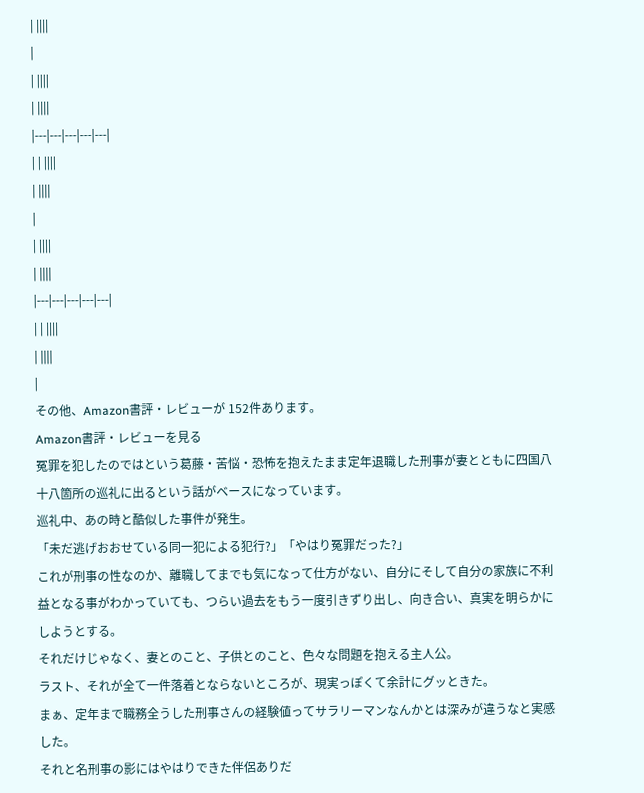| ||||
|
| ||||
| ||||
|---|---|---|---|---|
| | ||||
| ||||
|
| ||||
| ||||
|---|---|---|---|---|
| | ||||
| ||||
|
その他、Amazon書評・レビューが 152件あります。
Amazon書評・レビューを見る
冤罪を犯したのではという葛藤・苦悩・恐怖を抱えたまま定年退職した刑事が妻とともに四国八十八箇所の巡礼に出るという話がベースになっています。
巡礼中、あの時と酷似した事件が発生。
「未だ逃げおおせている同一犯による犯行?」「やはり冤罪だった?」
これが刑事の性なのか、離職してまでも気になって仕方がない、自分にそして自分の家族に不利益となる事がわかっていても、つらい過去をもう一度引きずり出し、向き合い、真実を明らかにしようとする。
それだけじゃなく、妻とのこと、子供とのこと、色々な問題を抱える主人公。
ラスト、それが全て一件落着とならないところが、現実っぽくて余計にグッときた。
まぁ、定年まで職務全うした刑事さんの経験値ってサラリーマンなんかとは深みが違うなと実感した。
それと名刑事の影にはやはりできた伴侶ありだ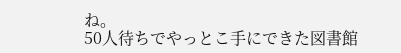ね。
50人待ちでやっとこ手にできた図書館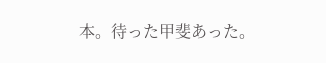本。待った甲斐あった。